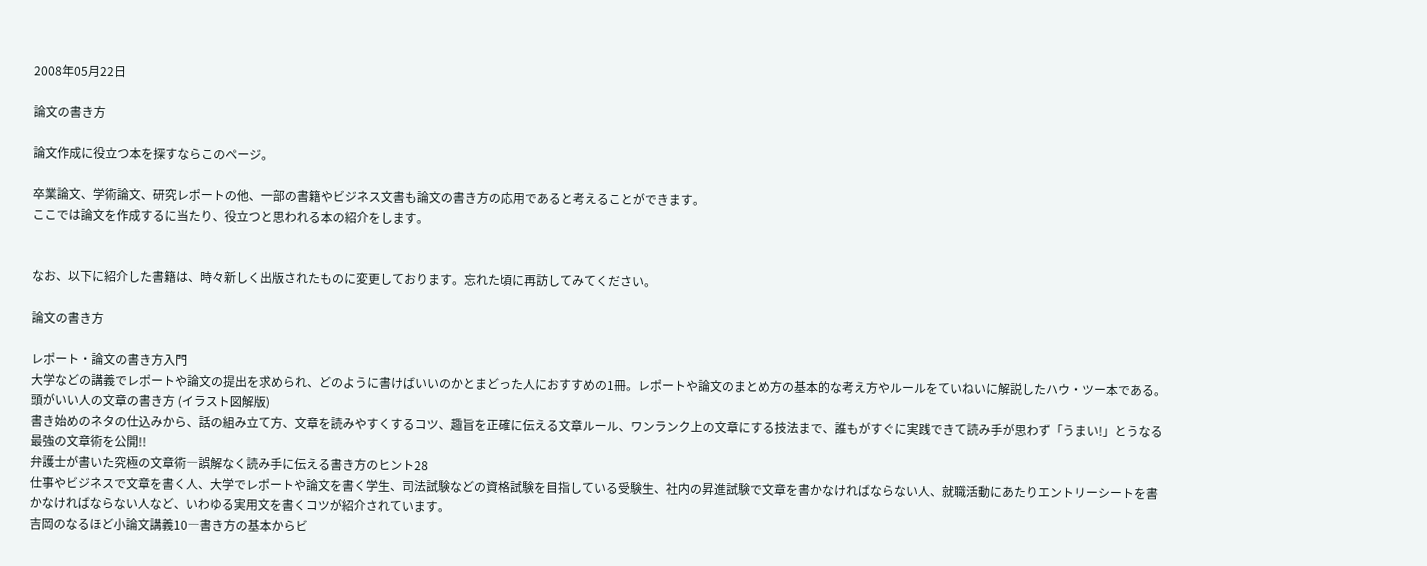2008年05月22日

論文の書き方

論文作成に役立つ本を探すならこのページ。

卒業論文、学術論文、研究レポートの他、一部の書籍やビジネス文書も論文の書き方の応用であると考えることができます。
ここでは論文を作成するに当たり、役立つと思われる本の紹介をします。


なお、以下に紹介した書籍は、時々新しく出版されたものに変更しております。忘れた頃に再訪してみてください。

論文の書き方

レポート・論文の書き方入門
大学などの講義でレポートや論文の提出を求められ、どのように書けばいいのかとまどった人におすすめの1冊。レポートや論文のまとめ方の基本的な考え方やルールをていねいに解説したハウ・ツー本である。
頭がいい人の文章の書き方 (イラスト図解版)
書き始めのネタの仕込みから、話の組み立て方、文章を読みやすくするコツ、趣旨を正確に伝える文章ルール、ワンランク上の文章にする技法まで、誰もがすぐに実践できて読み手が思わず「うまい!」とうなる最強の文章術を公開!!
弁護士が書いた究極の文章術―誤解なく読み手に伝える書き方のヒント28
仕事やビジネスで文章を書く人、大学でレポートや論文を書く学生、司法試験などの資格試験を目指している受験生、社内の昇進試験で文章を書かなければならない人、就職活動にあたりエントリーシートを書かなければならない人など、いわゆる実用文を書くコツが紹介されています。
吉岡のなるほど小論文講義10―書き方の基本からビ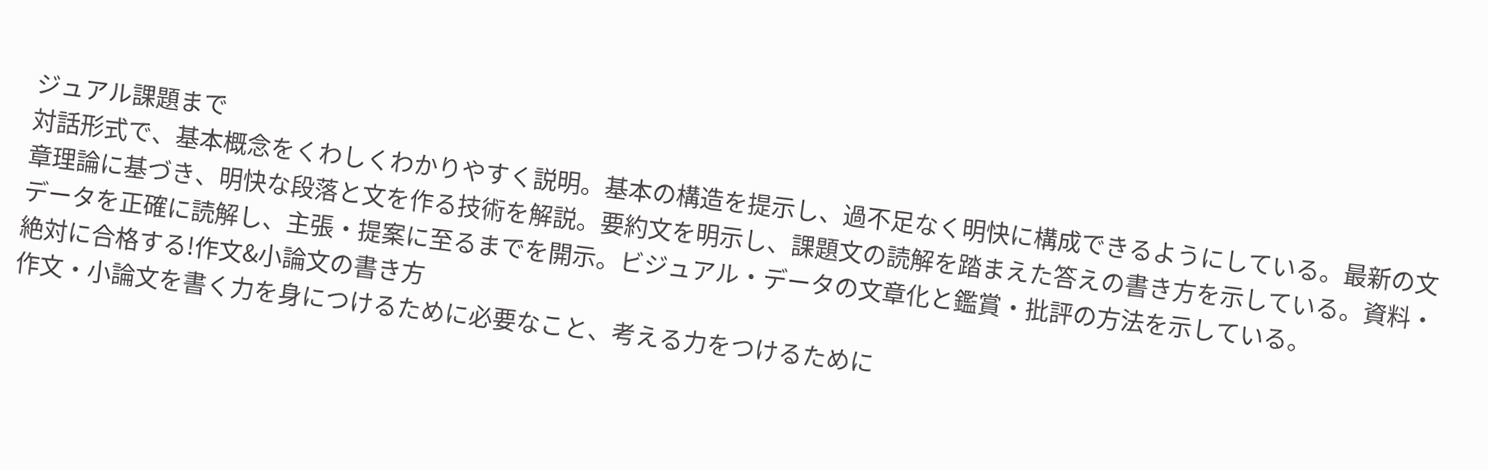ジュアル課題まで
対話形式で、基本概念をくわしくわかりやすく説明。基本の構造を提示し、過不足なく明快に構成できるようにしている。最新の文章理論に基づき、明快な段落と文を作る技術を解説。要約文を明示し、課題文の読解を踏まえた答えの書き方を示している。資料・データを正確に読解し、主張・提案に至るまでを開示。ビジュアル・データの文章化と鑑賞・批評の方法を示している。
絶対に合格する!作文&小論文の書き方
作文・小論文を書く力を身につけるために必要なこと、考える力をつけるために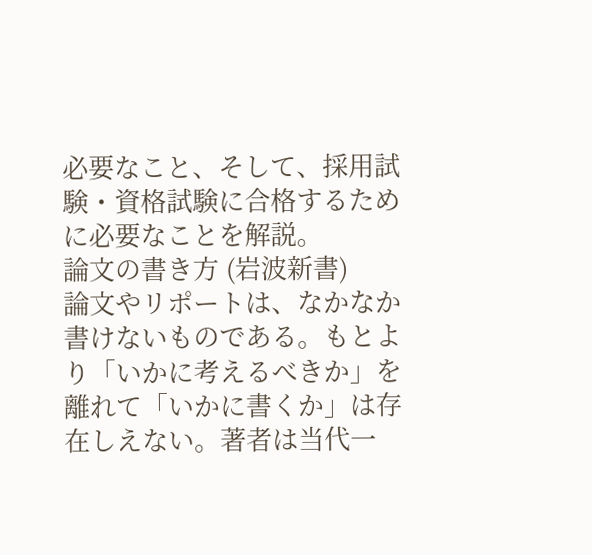必要なこと、そして、採用試験・資格試験に合格するために必要なことを解説。
論文の書き方 (岩波新書)
論文やリポートは、なかなか書けないものである。もとより「いかに考えるべきか」を離れて「いかに書くか」は存在しえない。著者は当代一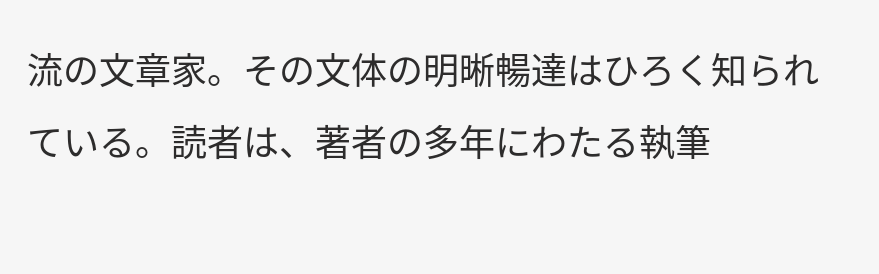流の文章家。その文体の明晰暢達はひろく知られている。読者は、著者の多年にわたる執筆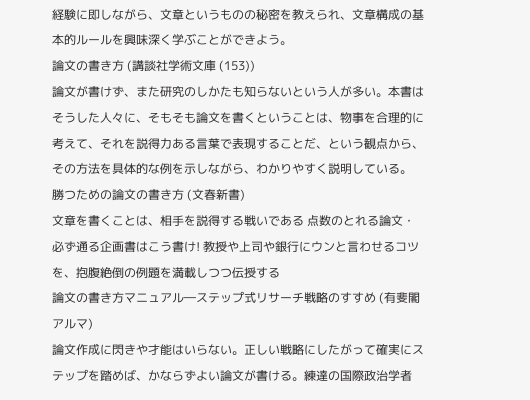経験に即しながら、文章というものの秘密を教えられ、文章構成の基本的ルールを興味深く学ぶことができよう。
論文の書き方 (講談社学術文庫 (153))
論文が書けず、また研究のしかたも知らないという人が多い。本書はそうした人々に、そもそも論文を書くということは、物事を合理的に考えて、それを説得力ある言葉で表現することだ、という観点から、その方法を具体的な例を示しながら、わかりやすく説明している。
勝つための論文の書き方 (文春新書)
文章を書くことは、相手を説得する戦いである 点数のとれる論文・必ず通る企画書はこう書け! 教授や上司や銀行にウンと言わせるコツを、抱腹絶倒の例題を満載しつつ伝授する
論文の書き方マニュアル―ステップ式リサーチ戦略のすすめ (有斐閣アルマ)
論文作成に閃きや才能はいらない。正しい戦略にしたがって確実にステップを踏めば、かならずよい論文が書ける。練達の国際政治学者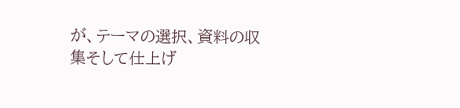が、テーマの選択、資料の収集そして仕上げ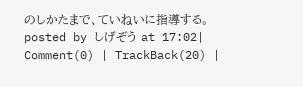のしかたまで、ていねいに指導する。
posted by しげぞう at 17:02| Comment(0) | TrackBack(20) |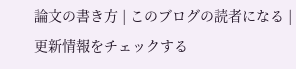論文の書き方 | このブログの読者になる | 更新情報をチェックする